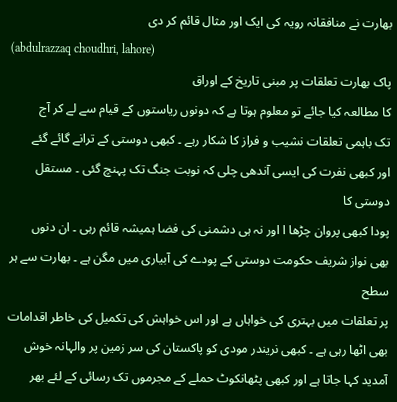بھارت نے منافقانہ رویہ کی ایک اور مثال قائم کر دی
(abdulrazzaq choudhri, lahore)
پاک بھارت تعلقات پر مبنی تاریخ کے اوراق
کا مطالعہ کیا جائے تو معلوم ہوتا ہے کہ دونوں ریاستوں کے قیام سے لے کر آج
تک باہمی تعلقات نشیب و فراز کا شکار رہے ۔ کبھی دوستی کے ترانے گائے گئے
اور کبھی نفرت کی ایسی آندھی چلی کہ نوبت جنگ تک پہنچ گئی ۔ مستقل دوستی کا
پودا کبھی پروان چڑھا ا اور نہ ہی دشمنی کی فضا ہمیشہ قائم رہی ۔ ان دنوں
بھی نواز شریف حکومت دوستی کے پودے کی آبیاری میں مگن ہے ۔ بھارت سے ہر سطح
پر تعلقات میں بہتری کی خواہاں ہے اور اس خواہش کی تکمیل کی خاطر اقدامات
بھی اٹھا رہی ہے ۔ کبھی نریندر مودی کو پاکستان کی سر زمین پر والہانہ خوش
آمدید کہا جاتا ہے اور کبھی پٹھانکوٹ حملے کے مجرموں تک رسائی کے لئے بھر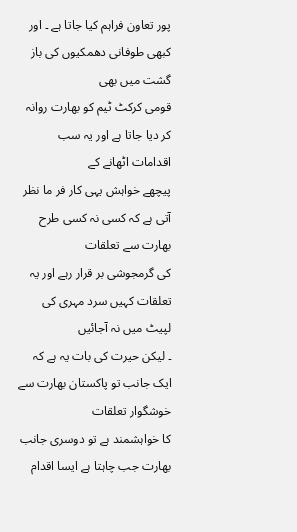پور تعاون فراہم کیا جاتا ہے ۔ اور کبھی طوفانی دھمکیوں کی باز گشت میں بھی
قومی کرکٹ ٹیم کو بھارت روانہ کر دیا جاتا ہے اور یہ سب اقدامات اٹھانے کے
پیچھے خواہش یہی کار فر ما نظر آتی ہے کہ کسی نہ کسی طرح بھارت سے تعلقات
کی گرمجوشی بر قرار رہے اور یہ تعلقات کہیں سرد مہری کی لپیٹ میں نہ آجائیں
۔ لیکن حیرت کی بات یہ ہے کہ ایک جانب تو پاکستان بھارت سے خوشگوار تعلقات
کا خواہشمند ہے تو دوسری جانب بھارت جب چاہتا ہے ایسا اقدام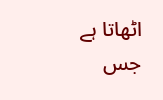اٹھاتا ہے جس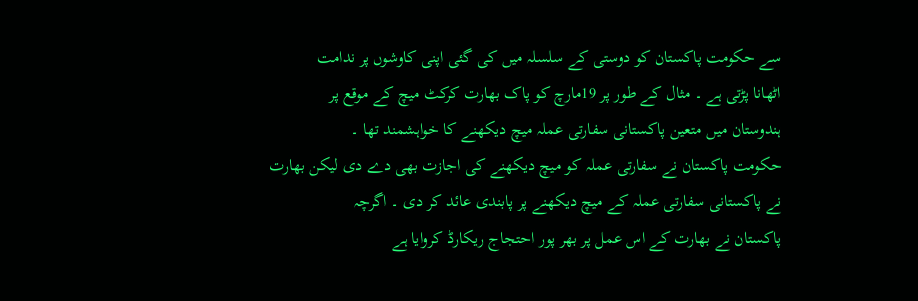سے حکومت پاکستان کو دوستی کے سلسلہ میں کی گئی اپنی کاوشوں پر ندامت
اٹھانا پڑتی ہے ۔ مثال کے طور پر 19مارچ کو پاک بھارت کرکٹ میچ کے موقع پر
ہندوستان میں متعین پاکستانی سفارتی عملہ میچ دیکھنے کا خواہشمند تھا ۔
حکومت پاکستان نے سفارتی عملہ کو میچ دیکھنے کی اجازت بھی دے دی لیکن بھارت
نے پاکستانی سفارتی عملہ کے میچ دیکھنے پر پابندی عائد کر دی ۔ اگرچہ
پاکستان نے بھارت کے اس عمل پر بھر پور احتجاج ریکارڈ کروایا ہے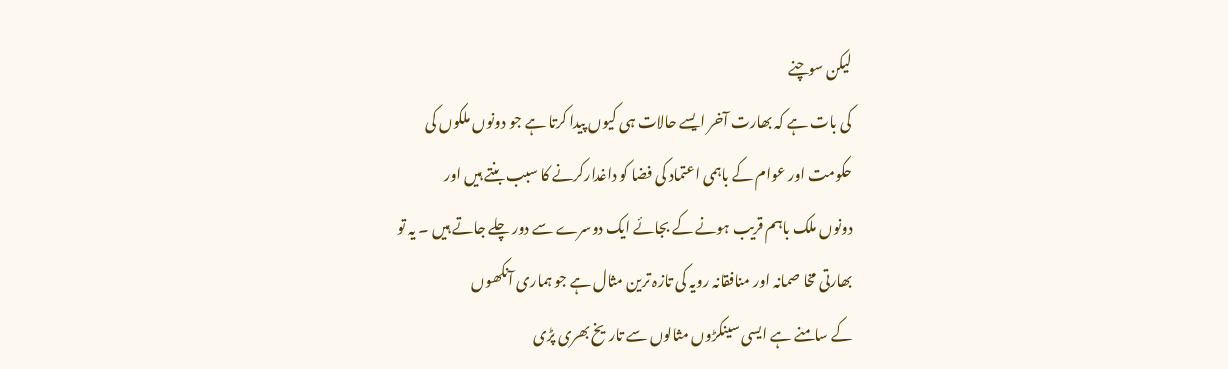لیکن سوچنے
کی بات ہے کہ بھارت آخر ایسے حالات ہی کیوں پیدا کرتا ہے جو دونوں ملکوں کی
حکومت اور عوام کے باہمی اعتماد کی فضا کو داغدارکرنے کا سبب بنتے ہیں اور
دونوں ملک باہم قریب ہونے کے بجائے ایک دوسرے سے دور چلے جاتے ہیں ۔ یہ تو
بھارتی مخا صمانہ اور منافقانہ رویہ کی تازہ ترین مثال ہے جو ہماری آنکھوں
کے سامنے ہے ایسی سینکڑوں مثالوں سے تاریخ بھری پڑی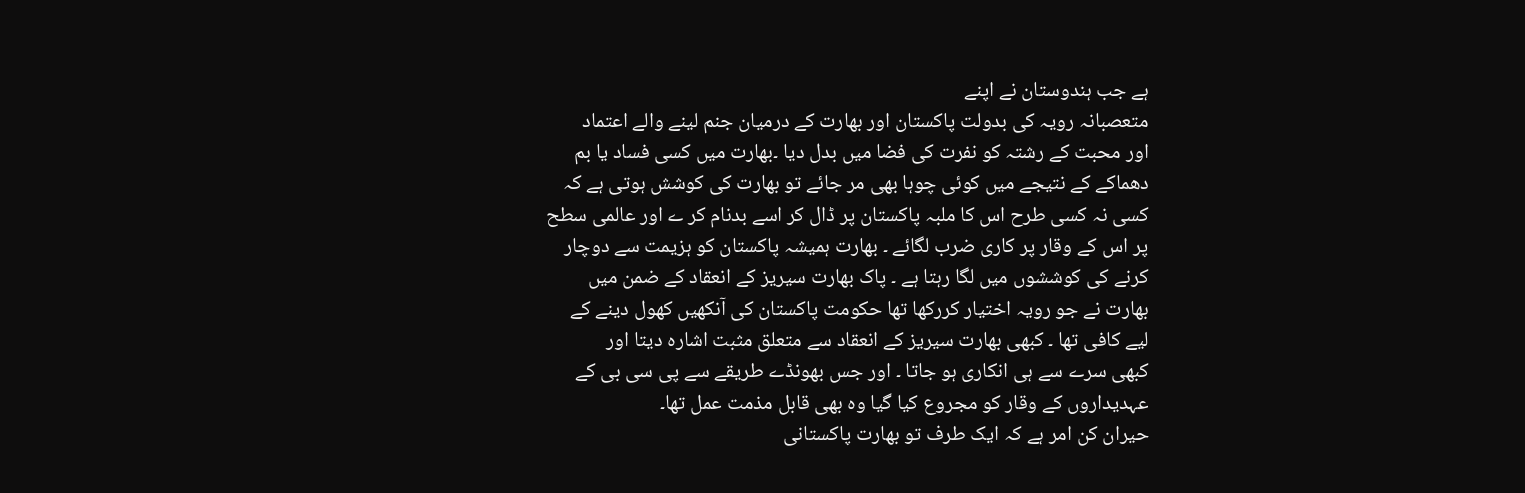ہے جب ہندوستان نے اپنے
متعصبانہ رویہ کی بدولت پاکستان اور بھارت کے درمیان جنم لینے والے اعتماد
اور محبت کے رشتہ کو نفرت کی فضا میں بدل دیا ۔بھارت میں کسی فساد یا بم
دھماکے کے نتیجے میں کوئی چوہا بھی مر جائے تو بھارت کی کوشش ہوتی ہے کہ
کسی نہ کسی طرح اس کا ملبہ پاکستان پر ڈال کر اسے بدنام کر ے اور عالمی سطح
پر اس کے وقار پر کاری ضرب لگائے ۔ بھارت ہمیشہ پاکستان کو ہزیمت سے دوچار
کرنے کی کوششوں میں لگا رہتا ہے ۔ پاک بھارت سیریز کے انعقاد کے ضمن میں
بھارت نے جو رویہ اختیار کررکھا تھا حکومت پاکستان کی آنکھیں کھول دینے کے
لیے کافی تھا ۔ کبھی بھارت سیریز کے انعقاد سے متعلق مثبت اشارہ دیتا اور
کبھی سرے سے ہی انکاری ہو جاتا ۔ اور جس بھونڈے طریقے سے پی سی بی کے
عہدیداروں کے وقار کو مجروع کیا گیا وہ بھی قابل مذمت عمل تھا۔
حیران کن امر ہے کہ ایک طرف تو بھارت پاکستانی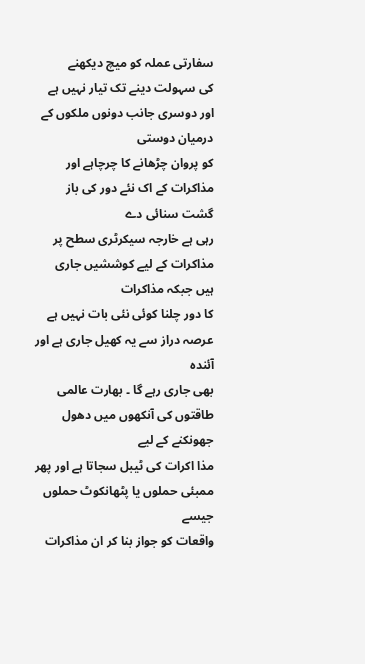سفارتی عملہ کو میچ دیکھنے
کی سہولت دینے تک تیار نہیں ہے اور دوسری جانب دونوں ملکوں کے درمیان دوستی
کو پروان چڑھانے کا چرچاہے اور مذاکرات کے اک نئے دور کی باز گشت سنائی دے
رہی ہے خارجہ سیکرٹری سطح پر مذاکرات کے لیے کوششیں جاری ہیں جبکہ مذاکرات
کا دور چلنا کوئی نئی بات نہیں ہے عرصہ دراز سے یہ کھیل جاری ہے اور آئندہ
بھی جاری رہے گا ۔ بھارت عالمی طاقتوں کی آنکھوں میں دھول جھونکنے کے لیے
مذا اکرات کی ٹیبل سجاتا ہے اور پھر ممبئی حملوں یا پٹھانکوٹ حملوں جیسے
واقعات کو جواز بنا کر ان مذاکرات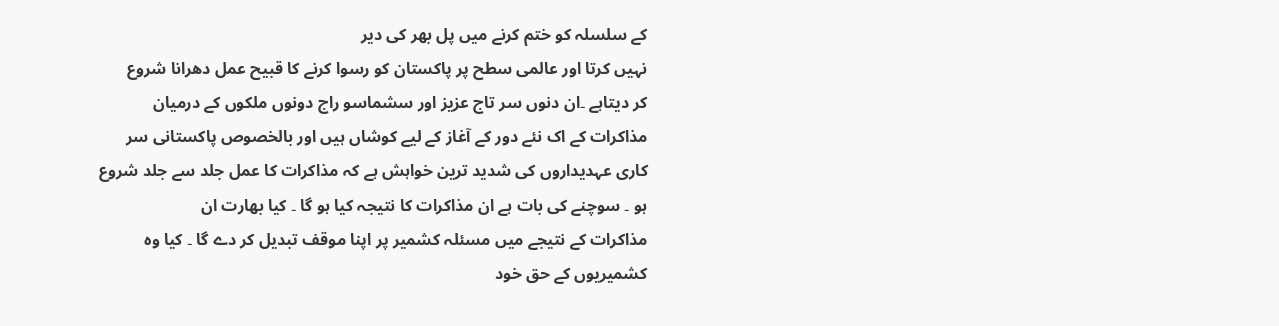کے سلسلہ کو ختم کرنے میں پل بھر کی دیر
نہیں کرتا اور عالمی سطح پر پاکستان کو رسوا کرنے کا قبیح عمل دھرانا شروع
کر دیتاہے ۔ان دنوں سر تاج عزیز اور سشماسو راج دونوں ملکوں کے درمیان
مذاکرات کے اک نئے دور کے آغاز کے لیے کوشاں ہیں اور بالخصوص پاکستانی سر
کاری عہدیداروں کی شدید ترین خواہش ہے کہ مذاکرات کا عمل جلد سے جلد شروع
ہو ۔ سوچنے کی بات ہے ان مذاکرات کا نتیجہ کیا ہو گا ۔ کیا بھارت ان
مذاکرات کے نتیجے میں مسئلہ کشمیر پر اپنا موقف تبدیل کر دے گا ۔ کیا وہ
کشمیریوں کے حق خود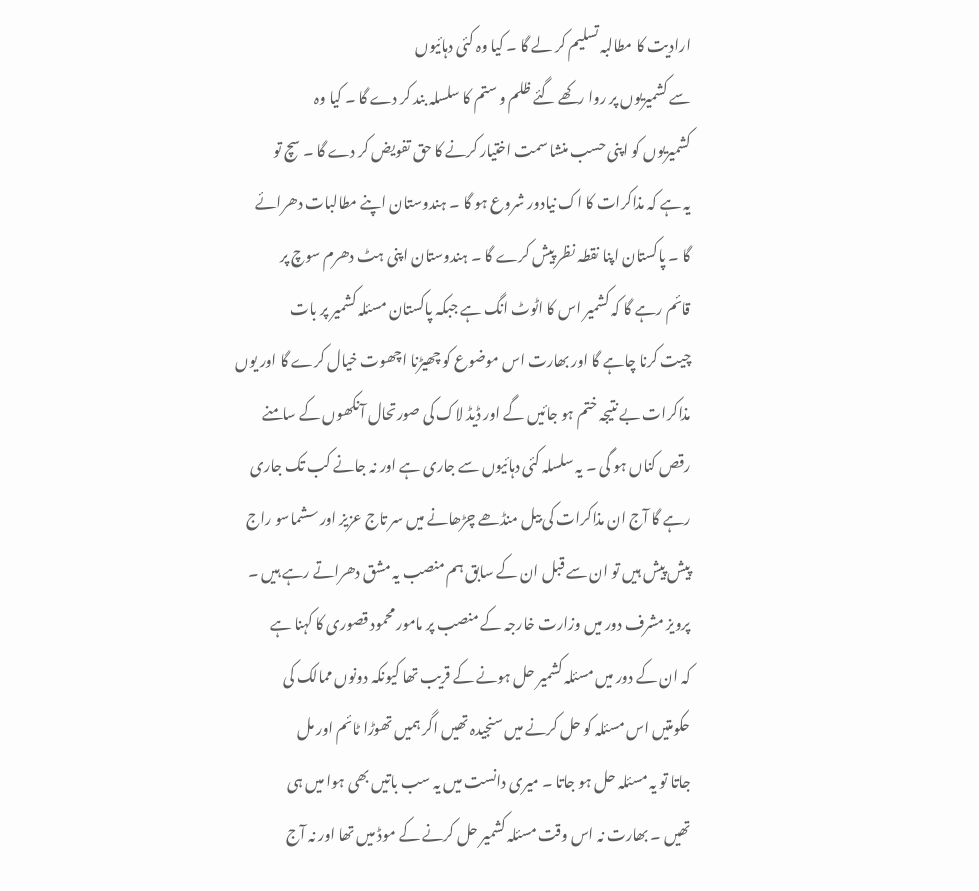ارادیت کا مطالبہ تسلیم کر لے گا ۔ کیا وہ کئی دہائیوں
سے کشمیریوں پر روا رکھے گئے ظلم و ستم کا سلسلہ بند کر دے گا ۔ کیا وہ
کشمیریوں کو اپنی حسب منشا سمت اختیار کرنے کا حق تفویض کر دے گا ۔ سچ تو
یہ ہے کہ مذاکرات کا اک نیادور شروع ہو گا ۔ ہندوستان اپنے مطالبات دھرائے
گا ۔ پاکستان اپنا نقطہ نظر پیش کرے گا ۔ ہندوستان اپنی ہٹ دھرم سوچ پر
قائم رہے گا کہ کشمیر اس کا اٹوٹ انگ ہے جبکہ پاکستان مسئلہ کشمیر پر بات
چیت کرنا چاہے گا اور بھارت اس موضوع کو چھیڑنا اچھوت خیال کرے گا اور یوں
مذاکرات بے نتیجہ ختم ہو جائیں گے اور ڈیڈ لاک کی صورتحال آنکھوں کے سامنے
رقص کناں ہو گی ۔ یہ سلسلہ کئی دہائیوں سے جاری ہے اور نہ جانے کب تک جاری
رہے گا آج ان مذاکرات کی بیل منڈھے چڑھانے میں سر تاج عزیز اور سشماسو راج
پیش پیش ہیں تو ان سے قبل ان کے سابق ہم منصب یہ مشق دھراتے رہے ہیں ۔
پرویز مشرف دور میں وزارت خارجہ کے منصب پر مامور محمود قصوری کا کہنا ہے
کہ ان کے دور میں مسئلہ کشمیر حل ہونے کے قریب تھا کیونکہ دونوں ممالک کی
حکومتیں اس مسئلہ کو حل کرنے میں سنجیدہ تھیں اگر ہمیں تھوڑا ٹائم اور مل
جاتا تو یہ مسئلہ حل ہو جاتا ۔ میری دانست میں یہ سب باتیں بھی ہوا میں ہی
تھیں ۔ بھارت نہ اس وقت مسئلہ کشمیر حل کرنے کے موڈ میں تھا اور نہ آج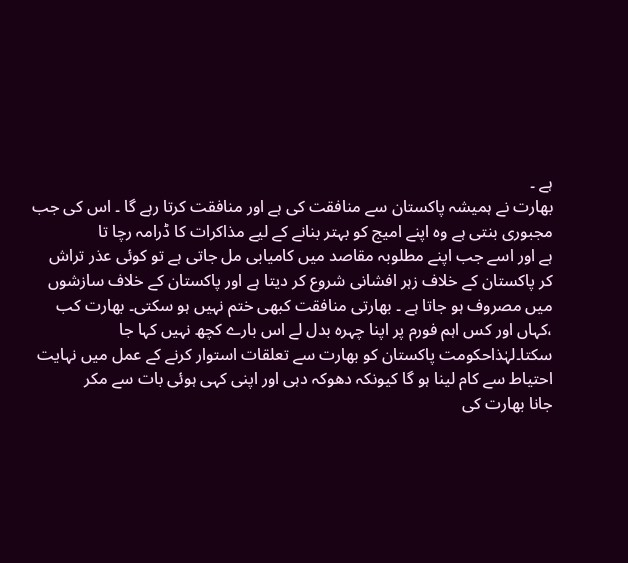ہے ۔
بھارت نے ہمیشہ پاکستان سے منافقت کی ہے اور منافقت کرتا رہے گا ۔ اس کی جب
مجبوری بنتی ہے وہ اپنے امیج کو بہتر بنانے کے لیے مذاکرات کا ڈرامہ رچا تا
ہے اور اسے جب اپنے مطلوبہ مقاصد میں کامیابی مل جاتی ہے تو کوئی عذر تراش
کر پاکستان کے خلاف زہر افشانی شروع کر دیتا ہے اور پاکستان کے خلاف سازشوں
میں مصروف ہو جاتا ہے ۔ بھارتی منافقت کبھی ختم نہیں ہو سکتی۔ بھارت کب
،کہاں اور کس اہم فورم پر اپنا چہرہ بدل لے اس بارے کچھ نہیں کہا جا
سکتا۔لہٰذاحکومت پاکستان کو بھارت سے تعلقات استوار کرنے کے عمل میں نہایت
احتیاط سے کام لینا ہو گا کیونکہ دھوکہ دہی اور اپنی کہی ہوئی بات سے مکر
جانا بھارت کی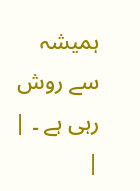ہمیشہ سے روش رہی ہے ۔ |
|